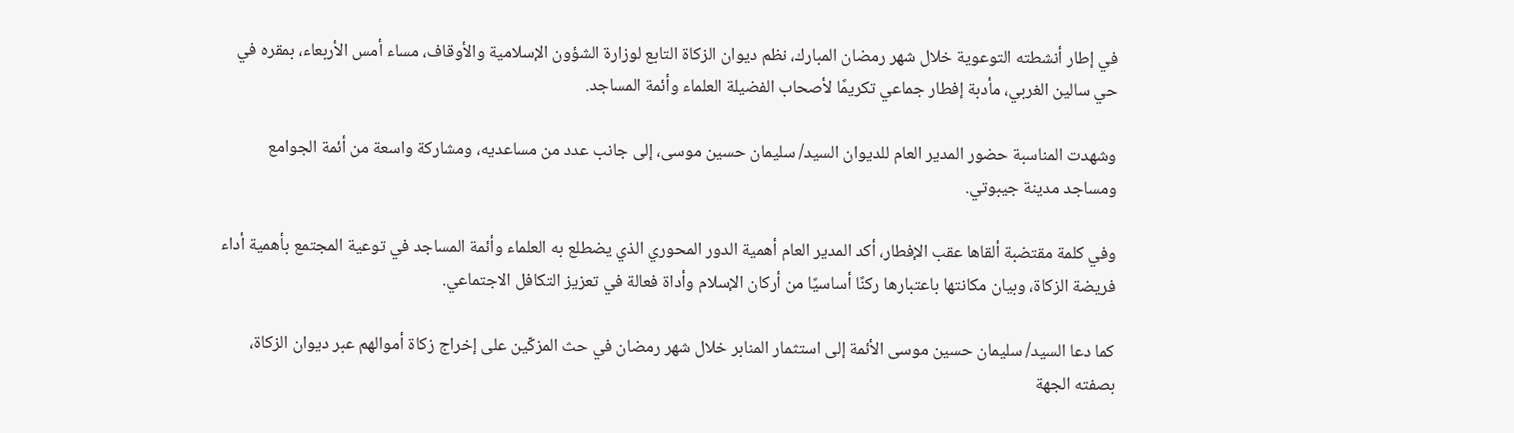في إطار أنشطته التوعوية خلال شهر رمضان المبارك، نظم ديوان الزكاة التابع لوزارة الشؤون الإسلامية والأوقاف، مساء أمس الأربعاء، بمقره في حي سالين الغربي، مأدبة إفطار جماعي تكريمًا لأصحاب الفضيلة العلماء وأئمة المساجد.

وشهدت المناسبة حضور المدير العام للديوان السيد/ سليمان حسين موسى، إلى جانب عدد من مساعديه، ومشاركة واسعة من أئمة الجوامع ومساجد مدينة جيبوتي.

وفي كلمة مقتضبة ألقاها عقب الإفطار، أكد المدير العام أهمية الدور المحوري الذي يضطلع به العلماء وأئمة المساجد في توعية المجتمع بأهمية أداء فريضة الزكاة، وبيان مكانتها باعتبارها ركنًا أساسيًا من أركان الإسلام وأداة فعالة في تعزيز التكافل الاجتماعي.

كما دعا السيد/ سليمان حسين موسى الأئمة إلى استثمار المنابر خلال شهر رمضان في حث المزكّين على إخراج زكاة أموالهم عبر ديوان الزكاة، بصفته الجهة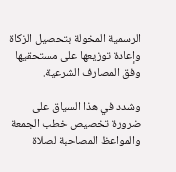الرسمية المخولة بتحصيل الزكاة وإعادة توزيعها على مستحقيها وفق المصارف الشرعية.

وشدد في هذا السياق على ضرورة تخصيص خطب الجمعة والمواعظ المصاحبة لصلاة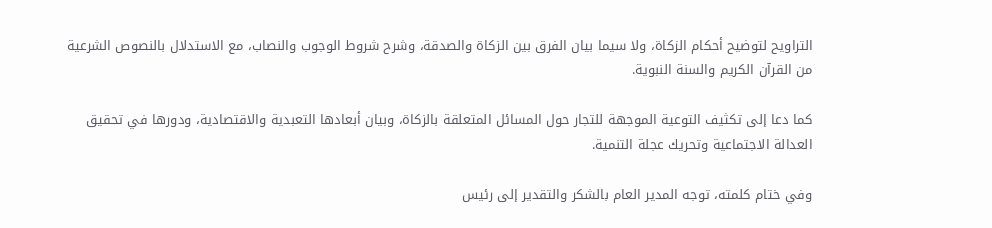التراويح لتوضيح أحكام الزكاة، ولا سيما بيان الفرق بين الزكاة والصدقة، وشرح شروط الوجوب والنصاب، مع الاستدلال بالنصوص الشرعية من القرآن الكريم والسنة النبوية.

كما دعا إلى تكثيف التوعية الموجهة للتجار حول المسائل المتعلقة بالزكاة، وبيان أبعادها التعبدية والاقتصادية، ودورها في تحقيق العدالة الاجتماعية وتحريك عجلة التنمية.

وفي ختام كلمته، توجه المدير العام بالشكر والتقدير إلى رئيس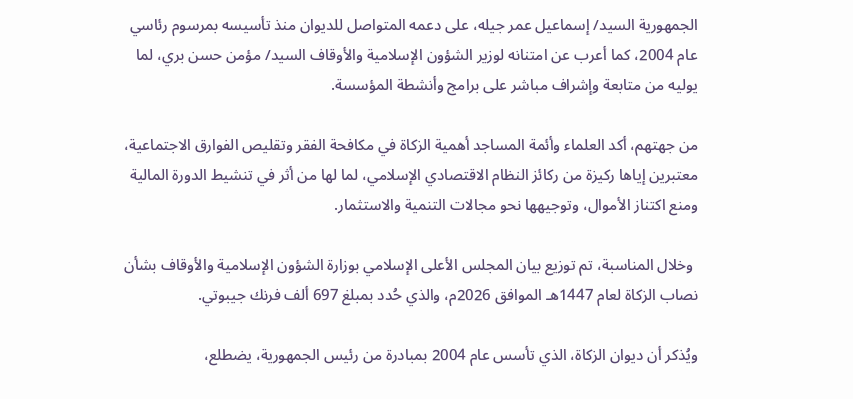الجمهورية السيد/ إسماعيل عمر جيله، على دعمه المتواصل للديوان منذ تأسيسه بمرسوم رئاسي عام 2004، كما أعرب عن امتنانه لوزير الشؤون الإسلامية والأوقاف السيد/ مؤمن حسن بري، لما يوليه من متابعة وإشراف مباشر على برامج وأنشطة المؤسسة.

من جهتهم، أكد العلماء وأئمة المساجد أهمية الزكاة في مكافحة الفقر وتقليص الفوارق الاجتماعية، معتبرين إياها ركيزة من ركائز النظام الاقتصادي الإسلامي، لما لها من أثر في تنشيط الدورة المالية ومنع اكتناز الأموال، وتوجيهها نحو مجالات التنمية والاستثمار.

 وخلال المناسبة، تم توزيع بيان المجلس الأعلى الإسلامي بوزارة الشؤون الإسلامية والأوقاف بشأن نصاب الزكاة لعام 1447هـ الموافق 2026م، والذي حُدد بمبلغ 697 ألف فرنك جيبوتي.

ويُذكر أن ديوان الزكاة، الذي تأسس عام 2004 بمبادرة من رئيس الجمهورية، يضطلع،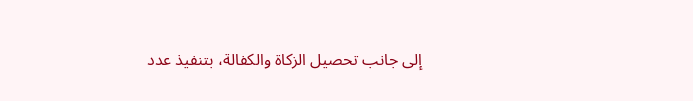إلى جانب تحصيل الزكاة والكفالة، بتنفيذ عدد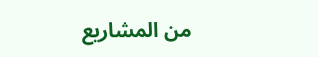من المشاريع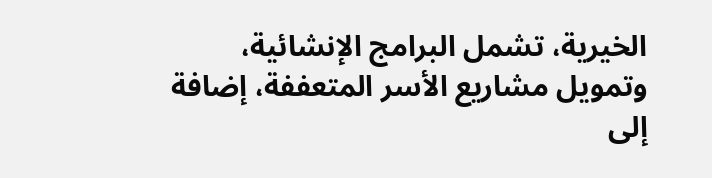الخيرية، تشمل البرامج الإنشائية، وتمويل مشاريع الأسر المتعففة، إضافة إلى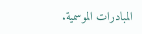المبادرات الموسمية.